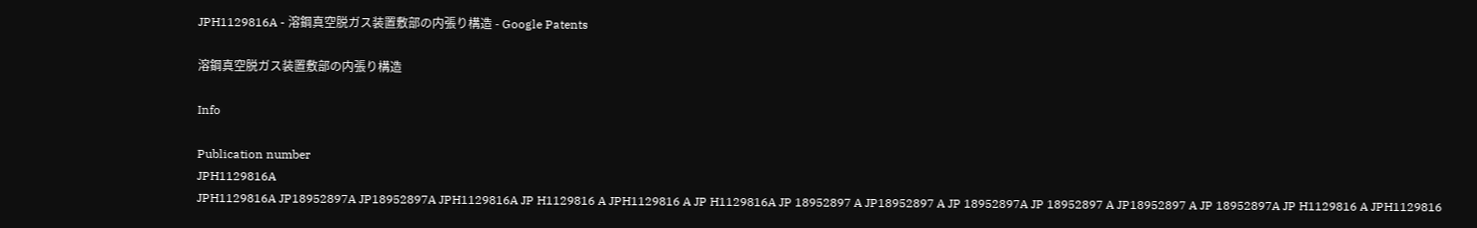JPH1129816A - 溶鋼真空脱ガス装置敷部の内張り構造 - Google Patents

溶鋼真空脱ガス装置敷部の内張り構造

Info

Publication number
JPH1129816A
JPH1129816A JP18952897A JP18952897A JPH1129816A JP H1129816 A JPH1129816 A JP H1129816A JP 18952897 A JP18952897 A JP 18952897A JP 18952897 A JP18952897 A JP 18952897A JP H1129816 A JPH1129816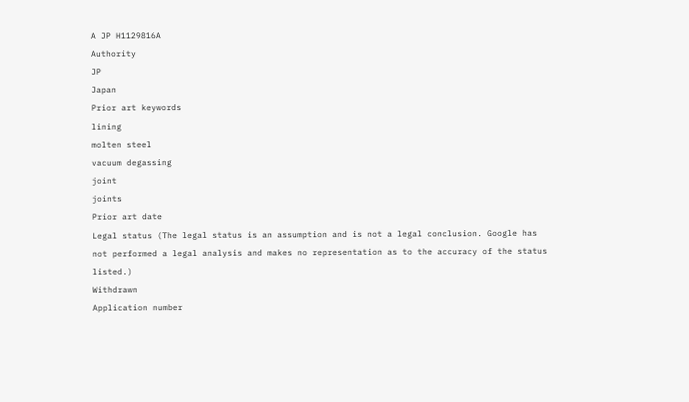A JP H1129816A
Authority
JP
Japan
Prior art keywords
lining
molten steel
vacuum degassing
joint
joints
Prior art date
Legal status (The legal status is an assumption and is not a legal conclusion. Google has not performed a legal analysis and makes no representation as to the accuracy of the status listed.)
Withdrawn
Application number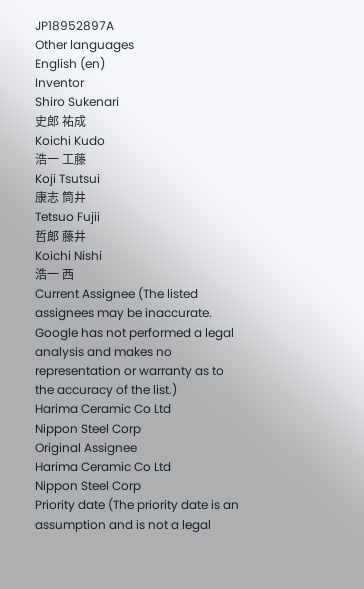JP18952897A
Other languages
English (en)
Inventor
Shiro Sukenari
史郎 祐成
Koichi Kudo
浩一 工藤
Koji Tsutsui
康志 筒井
Tetsuo Fujii
哲郎 藤井
Koichi Nishi
浩一 西
Current Assignee (The listed assignees may be inaccurate. Google has not performed a legal analysis and makes no representation or warranty as to the accuracy of the list.)
Harima Ceramic Co Ltd
Nippon Steel Corp
Original Assignee
Harima Ceramic Co Ltd
Nippon Steel Corp
Priority date (The priority date is an assumption and is not a legal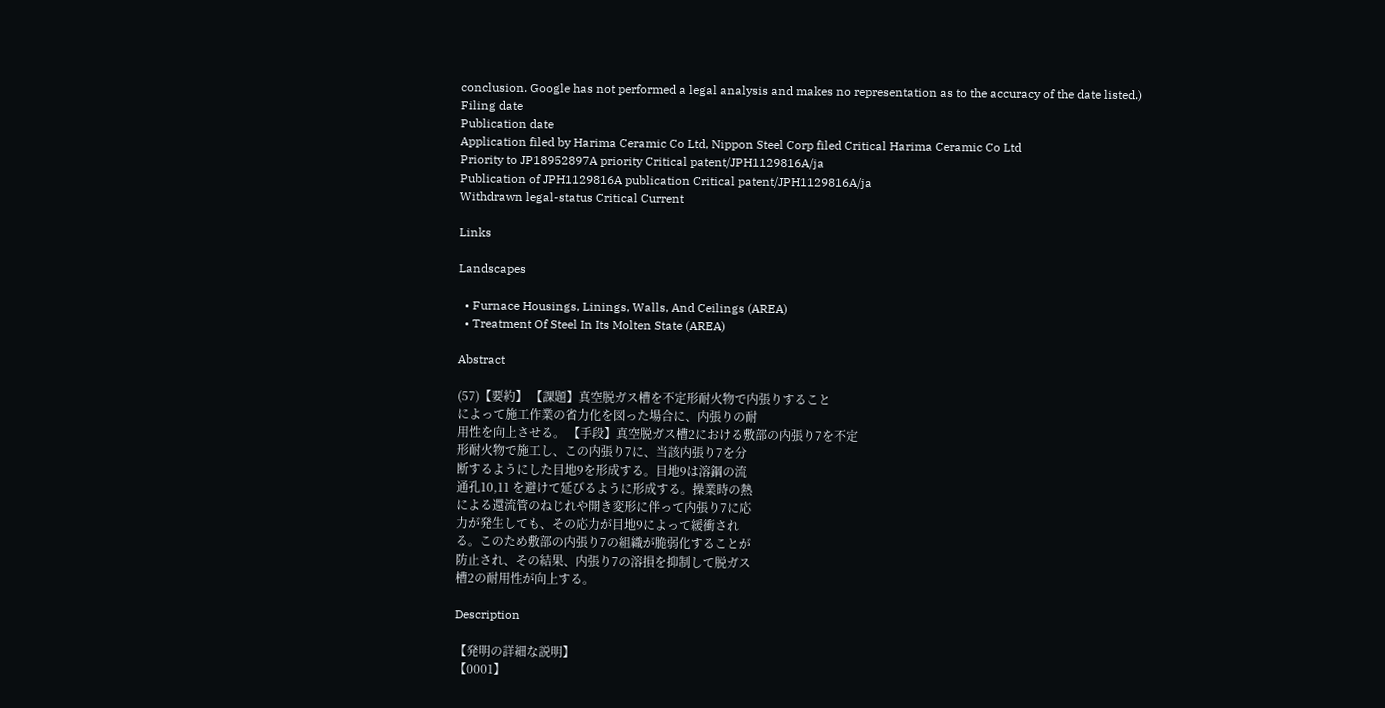conclusion. Google has not performed a legal analysis and makes no representation as to the accuracy of the date listed.)
Filing date
Publication date
Application filed by Harima Ceramic Co Ltd, Nippon Steel Corp filed Critical Harima Ceramic Co Ltd
Priority to JP18952897A priority Critical patent/JPH1129816A/ja
Publication of JPH1129816A publication Critical patent/JPH1129816A/ja
Withdrawn legal-status Critical Current

Links

Landscapes

  • Furnace Housings, Linings, Walls, And Ceilings (AREA)
  • Treatment Of Steel In Its Molten State (AREA)

Abstract

(57)【要約】 【課題】真空脱ガス槽を不定形耐火物で内張りすること
によって施工作業の省力化を図った場合に、内張りの耐
用性を向上させる。 【手段】真空脱ガス槽2における敷部の内張り7を不定
形耐火物で施工し、この内張り7に、当該内張り7を分
断するようにした目地9を形成する。目地9は溶鋼の流
通孔10,11 を避けて延びるように形成する。操業時の熱
による還流管のねじれや開き変形に伴って内張り7に応
力が発生しても、その応力が目地9によって緩衝され
る。このため敷部の内張り7の組織が脆弱化することが
防止され、その結果、内張り7の溶損を抑制して脱ガス
槽2の耐用性が向上する。

Description

【発明の詳細な説明】
【0001】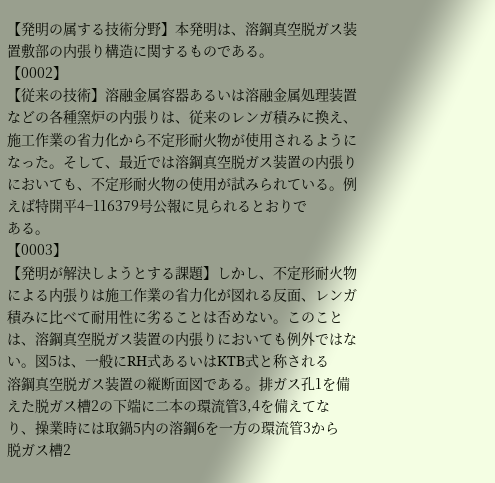【発明の属する技術分野】本発明は、溶鋼真空脱ガス装
置敷部の内張り構造に関するものである。
【0002】
【従来の技術】溶融金属容器あるいは溶融金属処理装置
などの各種窯炉の内張りは、従来のレンガ積みに換え、
施工作業の省力化から不定形耐火物が使用されるように
なった。そして、最近では溶鋼真空脱ガス装置の内張り
においても、不定形耐火物の使用が試みられている。例
えば特開平4−116379号公報に見られるとおりで
ある。
【0003】
【発明が解決しようとする課題】しかし、不定形耐火物
による内張りは施工作業の省力化が図れる反面、レンガ
積みに比べて耐用性に劣ることは否めない。このこと
は、溶鋼真空脱ガス装置の内張りにおいても例外ではな
い。図5は、一般にRH式あるいはKTB式と称される
溶鋼真空脱ガス装置の縦断面図である。排ガス孔1を備
えた脱ガス槽2の下端に二本の環流管3,4を備えてな
り、操業時には取鍋5内の溶鋼6を一方の環流管3から
脱ガス槽2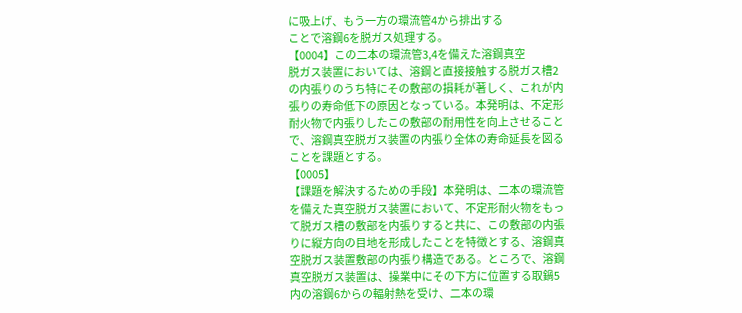に吸上げ、もう一方の環流管4から排出する
ことで溶鋼6を脱ガス処理する。
【0004】この二本の環流管3,4を備えた溶鋼真空
脱ガス装置においては、溶鋼と直接接触する脱ガス槽2
の内張りのうち特にその敷部の損耗が著しく、これが内
張りの寿命低下の原因となっている。本発明は、不定形
耐火物で内張りしたこの敷部の耐用性を向上させること
で、溶鋼真空脱ガス装置の内張り全体の寿命延長を図る
ことを課題とする。
【0005】
【課題を解決するための手段】本発明は、二本の環流管
を備えた真空脱ガス装置において、不定形耐火物をもっ
て脱ガス槽の敷部を内張りすると共に、この敷部の内張
りに縦方向の目地を形成したことを特徴とする、溶鋼真
空脱ガス装置敷部の内張り構造である。ところで、溶鋼
真空脱ガス装置は、操業中にその下方に位置する取鍋5
内の溶鋼6からの輻射熱を受け、二本の環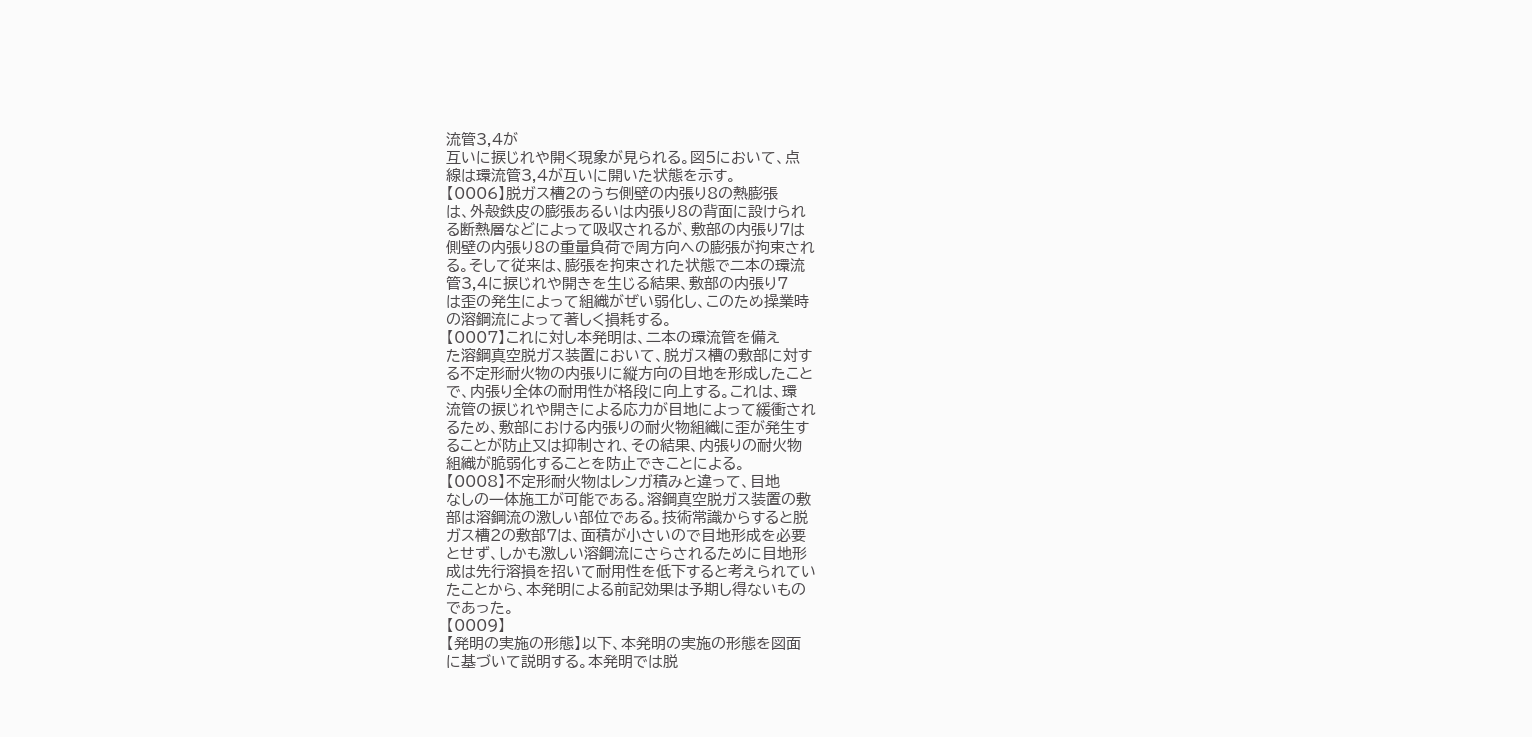流管3,4が
互いに捩じれや開く現象が見られる。図5において、点
線は環流管3,4が互いに開いた状態を示す。
【0006】脱ガス槽2のうち側壁の内張り8の熱膨張
は、外殻鉄皮の膨張あるいは内張り8の背面に設けられ
る断熱層などによって吸収されるが、敷部の内張り7は
側壁の内張り8の重量負荷で周方向への膨張が拘束され
る。そして従来は、膨張を拘束された状態で二本の環流
管3,4に捩じれや開きを生じる結果、敷部の内張り7
は歪の発生によって組織がぜい弱化し、このため操業時
の溶鋼流によって著しく損耗する。
【0007】これに対し本発明は、二本の環流管を備え
た溶鋼真空脱ガス装置において、脱ガス槽の敷部に対す
る不定形耐火物の内張りに縦方向の目地を形成したこと
で、内張り全体の耐用性が格段に向上する。これは、環
流管の捩じれや開きによる応力が目地によって緩衝され
るため、敷部における内張りの耐火物組織に歪が発生す
ることが防止又は抑制され、その結果、内張りの耐火物
組織が脆弱化することを防止できことによる。
【0008】不定形耐火物はレンガ積みと違って、目地
なしの一体施工が可能である。溶鋼真空脱ガス装置の敷
部は溶鋼流の激しい部位である。技術常識からすると脱
ガス槽2の敷部7は、面積が小さいので目地形成を必要
とせず、しかも激しい溶鋼流にさらされるために目地形
成は先行溶損を招いて耐用性を低下すると考えられてい
たことから、本発明による前記効果は予期し得ないもの
であった。
【0009】
【発明の実施の形態】以下、本発明の実施の形態を図面
に基づいて説明する。本発明では脱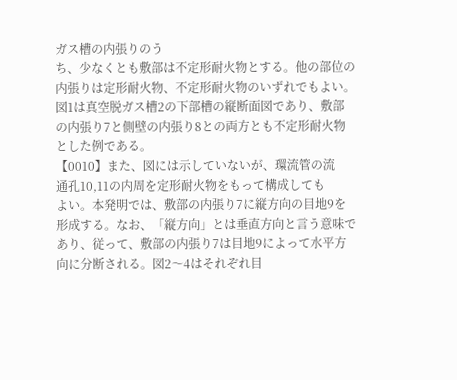ガス槽の内張りのう
ち、少なくとも敷部は不定形耐火物とする。他の部位の
内張りは定形耐火物、不定形耐火物のいずれでもよい。
図1は真空脱ガス槽2の下部槽の縦断面図であり、敷部
の内張り7と側壁の内張り8との両方とも不定形耐火物
とした例である。
【0010】また、図には示していないが、環流管の流
通孔10,11の内周を定形耐火物をもって構成しても
よい。本発明では、敷部の内張り7に縦方向の目地9を
形成する。なお、「縦方向」とは垂直方向と言う意味で
あり、従って、敷部の内張り7は目地9によって水平方
向に分断される。図2〜4はそれぞれ目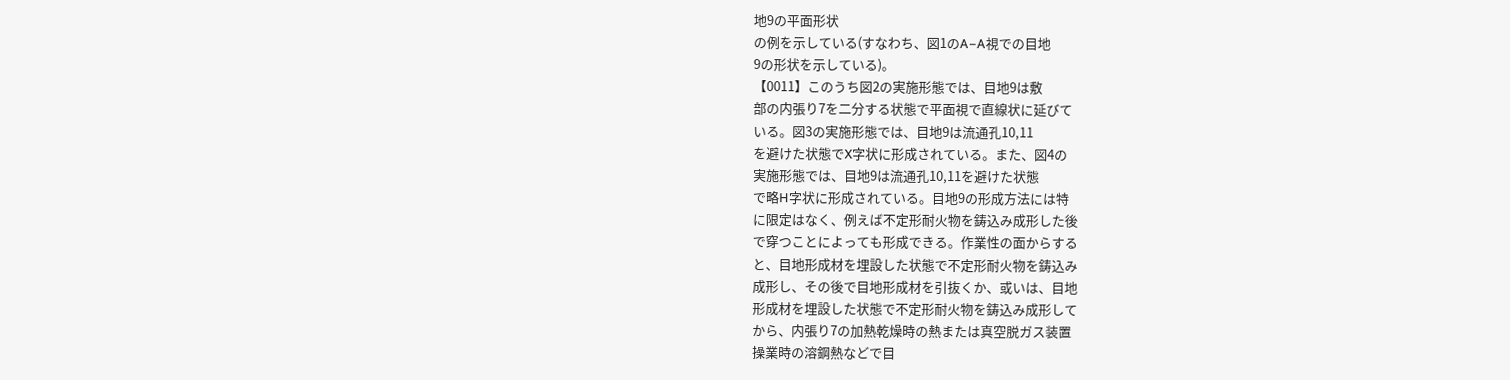地9の平面形状
の例を示している(すなわち、図1のA−A視での目地
9の形状を示している)。
【0011】このうち図2の実施形態では、目地9は敷
部の内張り7を二分する状態で平面視で直線状に延びて
いる。図3の実施形態では、目地9は流通孔10,11
を避けた状態でX字状に形成されている。また、図4の
実施形態では、目地9は流通孔10,11を避けた状態
で略H字状に形成されている。目地9の形成方法には特
に限定はなく、例えば不定形耐火物を鋳込み成形した後
で穿つことによっても形成できる。作業性の面からする
と、目地形成材を埋設した状態で不定形耐火物を鋳込み
成形し、その後で目地形成材を引抜くか、或いは、目地
形成材を埋設した状態で不定形耐火物を鋳込み成形して
から、内張り7の加熱乾燥時の熱または真空脱ガス装置
操業時の溶鋼熱などで目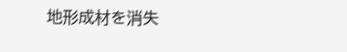地形成材を消失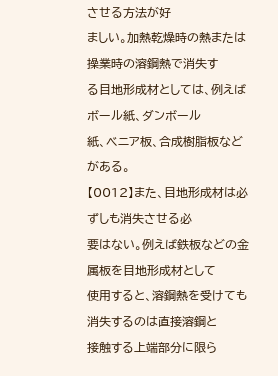させる方法が好
ましい。加熱乾燥時の熱または操業時の溶鋼熱で消失す
る目地形成材としては、例えばボール紙、ダンボール
紙、ベニア板、合成樹脂板などがある。
【0012】また、目地形成材は必ずしも消失させる必
要はない。例えば鉄板などの金属板を目地形成材として
使用すると、溶鋼熱を受けても消失するのは直接溶鋼と
接触する上端部分に限ら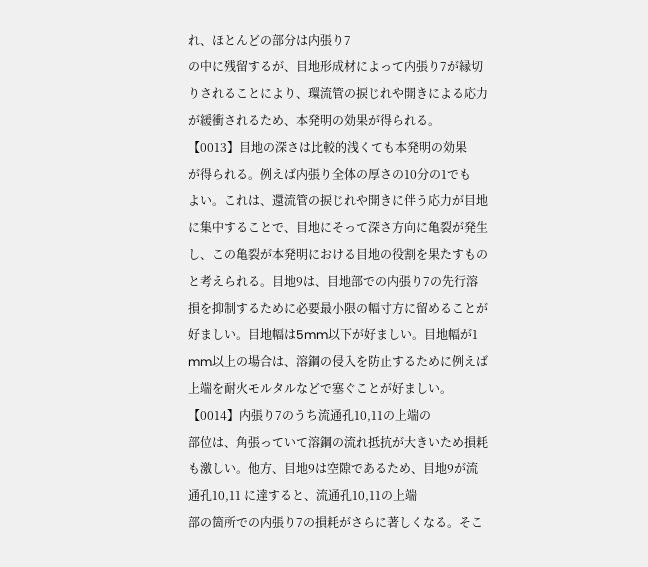れ、ほとんどの部分は内張り7
の中に残留するが、目地形成材によって内張り7が縁切
りされることにより、環流管の捩じれや開きによる応力
が緩衝されるため、本発明の効果が得られる。
【0013】目地の深さは比較的浅くても本発明の効果
が得られる。例えば内張り全体の厚さの10分の1でも
よい。これは、還流管の捩じれや開きに伴う応力が目地
に集中することで、目地にそって深さ方向に亀裂が発生
し、この亀裂が本発明における目地の役割を果たすもの
と考えられる。目地9は、目地部での内張り7の先行溶
損を抑制するために必要最小限の幅寸方に留めることが
好ましい。目地幅は5mm以下が好ましい。目地幅が1
mm以上の場合は、溶鋼の侵入を防止するために例えば
上端を耐火モルタルなどで塞ぐことが好ましい。
【0014】内張り7のうち流通孔10,11の上端の
部位は、角張っていて溶鋼の流れ抵抗が大きいため損耗
も激しい。他方、目地9は空隙であるため、目地9が流
通孔10,11 に達すると、流通孔10,11の上端
部の箇所での内張り7の損耗がさらに著しくなる。そこ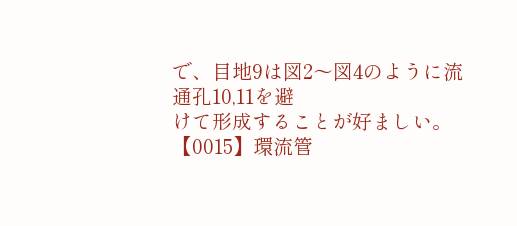で、目地9は図2〜図4のように流通孔10,11を避
けて形成することが好ましい。
【0015】環流管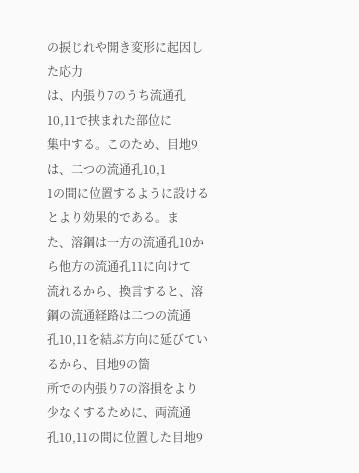の捩じれや開き変形に起因した応力
は、内張り7のうち流通孔10,11で挟まれた部位に
集中する。このため、目地9は、二つの流通孔10,1
1の間に位置するように設けるとより効果的である。ま
た、溶鋼は一方の流通孔10から他方の流通孔11に向けて
流れるから、換言すると、溶鋼の流通経路は二つの流通
孔10,11を結ぶ方向に延びているから、目地9の箇
所での内張り7の溶損をより少なくするために、両流通
孔10,11の間に位置した目地9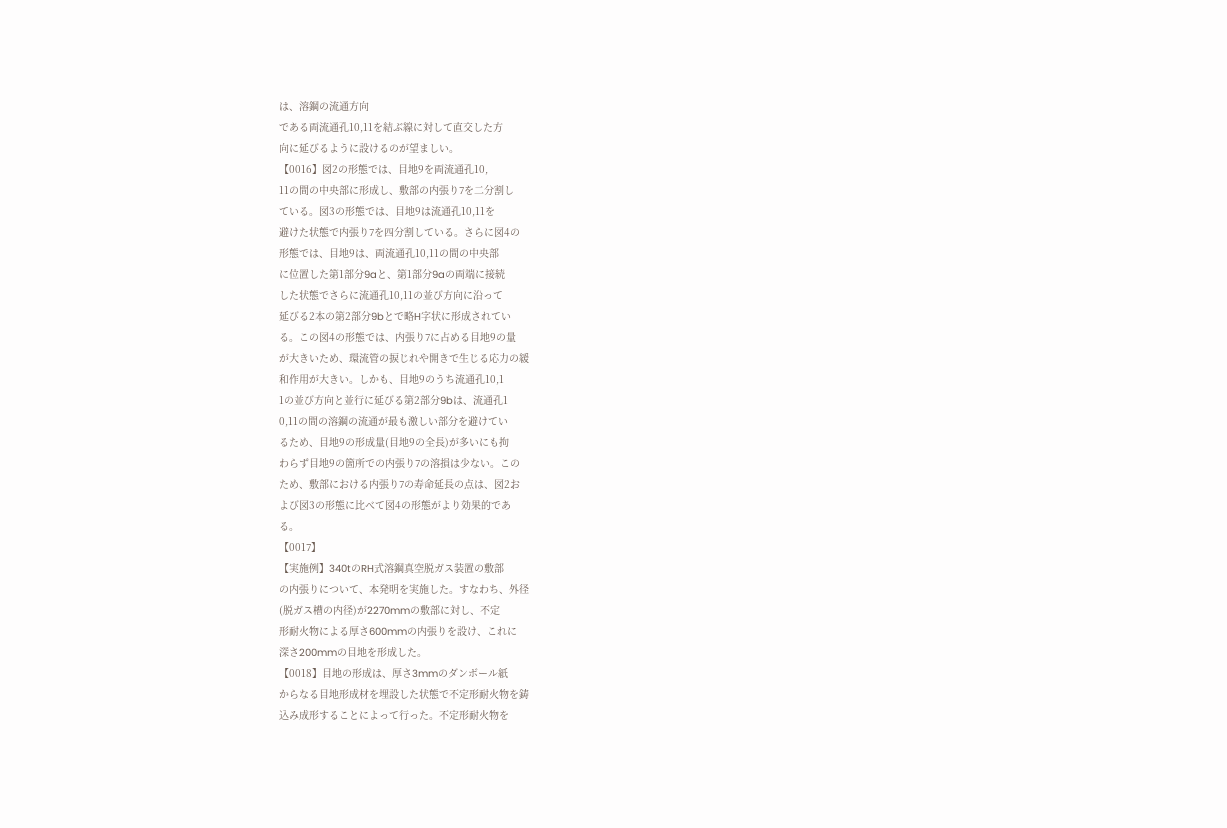は、溶鋼の流通方向
である両流通孔10,11を結ぶ線に対して直交した方
向に延びるように設けるのが望ましい。
【0016】図2の形態では、目地9を両流通孔10,
11の間の中央部に形成し、敷部の内張り7を二分割し
ている。図3の形態では、目地9は流通孔10,11を
避けた状態で内張り7を四分割している。さらに図4の
形態では、目地9は、両流通孔10,11の間の中央部
に位置した第1部分9aと、第1部分9aの両端に接続
した状態でさらに流通孔10,11の並び方向に沿って
延びる2本の第2部分9bとで略H字状に形成されてい
る。この図4の形態では、内張り7に占める目地9の量
が大きいため、環流管の捩じれや開きで生じる応力の緩
和作用が大きい。しかも、目地9のうち流通孔10,1
1の並び方向と並行に延びる第2部分9bは、流通孔1
0,11の間の溶鋼の流通が最も激しい部分を避けてい
るため、目地9の形成量(目地9の全長)が多いにも拘
わらず目地9の箇所での内張り7の溶損は少ない。この
ため、敷部における内張り7の寿命延長の点は、図2お
よび図3の形態に比べて図4の形態がより効果的であ
る。
【0017】
【実施例】340tのRH式溶鋼真空脱ガス装置の敷部
の内張りについて、本発明を実施した。すなわち、外径
(脱ガス槽の内径)が2270mmの敷部に対し、不定
形耐火物による厚さ600mmの内張りを設け、これに
深さ200mmの目地を形成した。
【0018】目地の形成は、厚さ3mmのダンボール紙
からなる目地形成材を埋設した状態で不定形耐火物を鋳
込み成形することによって行った。不定形耐火物を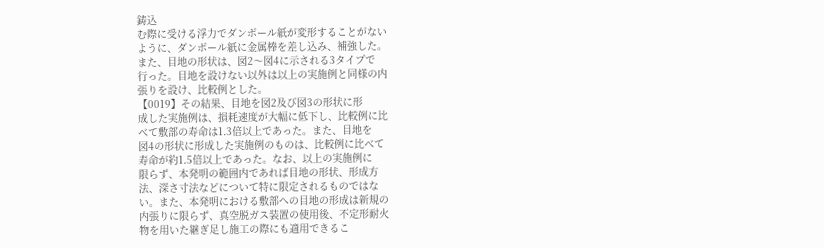鋳込
む際に受ける浮力でダンボール紙が変形することがない
ように、ダンボール紙に金属棒を差し込み、補強した。
また、目地の形状は、図2〜図4に示される3タイプで
行った。目地を設けない以外は以上の実施例と同様の内
張りを設け、比較例とした。
【0019】その結果、目地を図2及び図3の形状に形
成した実施例は、損耗速度が大幅に低下し、比較例に比
べて敷部の寿命は1.3倍以上であった。また、目地を
図4の形状に形成した実施例のものは、比較例に比べて
寿命が約1.5倍以上であった。なお、以上の実施例に
限らず、本発明の範囲内であれば目地の形状、形成方
法、深さ寸法などについて特に限定されるものではな
い。また、本発明における敷部への目地の形成は新規の
内張りに限らず、真空脱ガス装置の使用後、不定形耐火
物を用いた継ぎ足し施工の際にも適用できるこ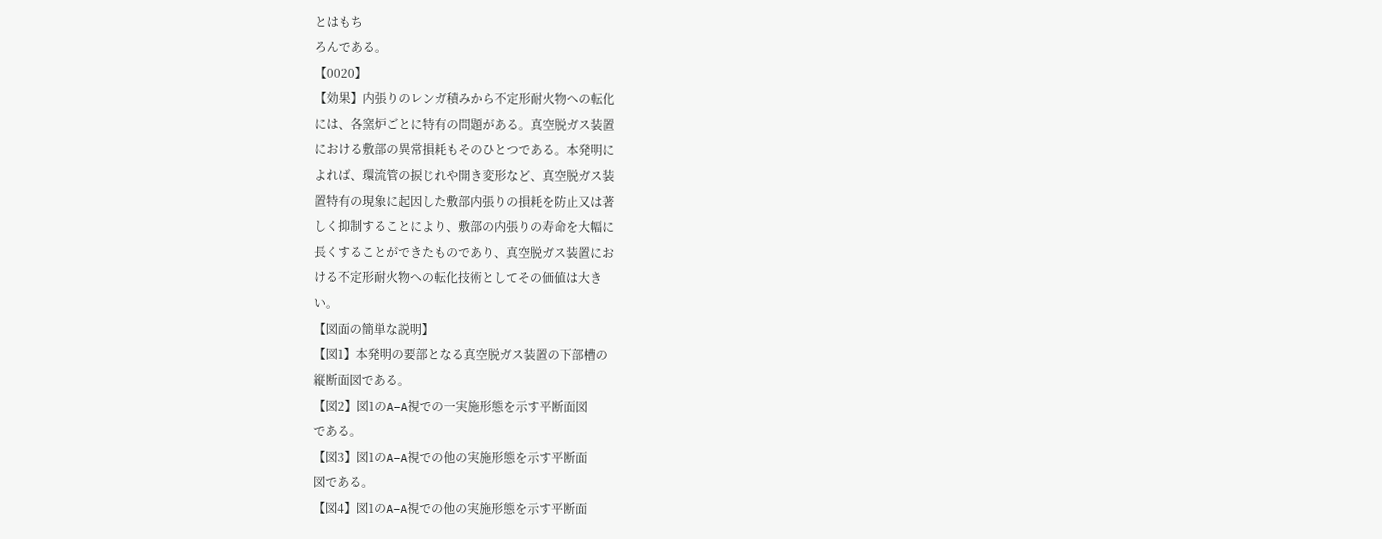とはもち
ろんである。
【0020】
【効果】内張りのレンガ積みから不定形耐火物への転化
には、各窯炉ごとに特有の問題がある。真空脱ガス装置
における敷部の異常損耗もそのひとつである。本発明に
よれば、環流管の捩じれや開き変形など、真空脱ガス装
置特有の現象に起因した敷部内張りの損耗を防止又は著
しく抑制することにより、敷部の内張りの寿命を大幅に
長くすることができたものであり、真空脱ガス装置にお
ける不定形耐火物への転化技術としてその価値は大き
い。
【図面の簡単な説明】
【図1】本発明の要部となる真空脱ガス装置の下部槽の
縦断面図である。
【図2】図1のA−A視での一実施形態を示す平断面図
である。
【図3】図1のA−A視での他の実施形態を示す平断面
図である。
【図4】図1のA−A視での他の実施形態を示す平断面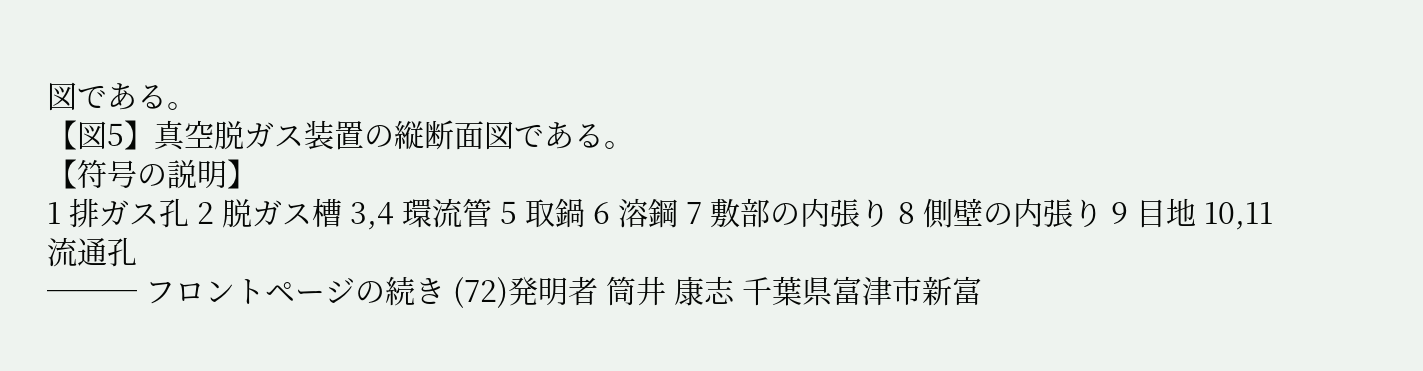図である。
【図5】真空脱ガス装置の縦断面図である。
【符号の説明】
1 排ガス孔 2 脱ガス槽 3,4 環流管 5 取鍋 6 溶鋼 7 敷部の内張り 8 側壁の内張り 9 目地 10,11 流通孔
─── フロントページの続き (72)発明者 筒井 康志 千葉県富津市新富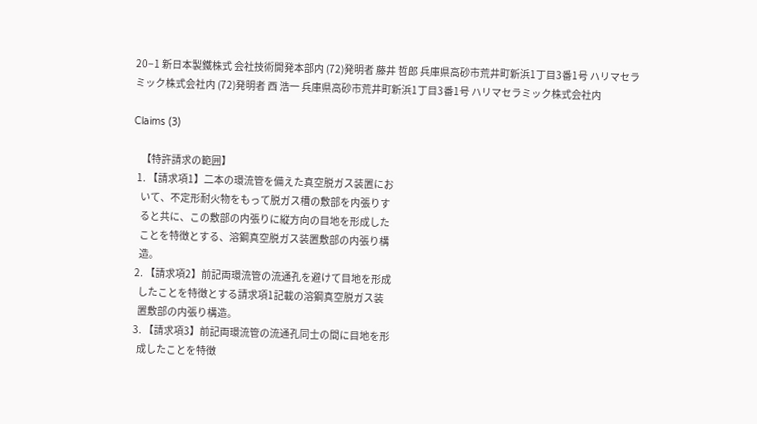20−1 新日本製鐵株式 会社技術開発本部内 (72)発明者 藤井 哲郎 兵庫県高砂市荒井町新浜1丁目3番1号 ハリマセラミック株式会社内 (72)発明者 西 浩一 兵庫県高砂市荒井町新浜1丁目3番1号 ハリマセラミック株式会社内

Claims (3)

    【特許請求の範囲】
  1. 【請求項1】二本の環流管を備えた真空脱ガス装置にお
    いて、不定形耐火物をもって脱ガス槽の敷部を内張りす
    ると共に、この敷部の内張りに縦方向の目地を形成した
    ことを特徴とする、溶鋼真空脱ガス装置敷部の内張り構
    造。
  2. 【請求項2】前記両環流管の流通孔を避けて目地を形成
    したことを特徴とする請求項1記載の溶鋼真空脱ガス装
    置敷部の内張り構造。
  3. 【請求項3】前記両環流管の流通孔同士の間に目地を形
    成したことを特徴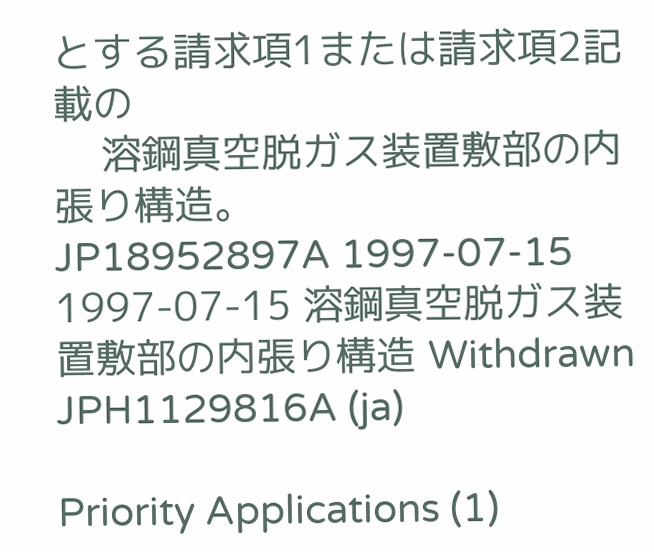とする請求項1または請求項2記載の
    溶鋼真空脱ガス装置敷部の内張り構造。
JP18952897A 1997-07-15 1997-07-15 溶鋼真空脱ガス装置敷部の内張り構造 Withdrawn JPH1129816A (ja)

Priority Applications (1)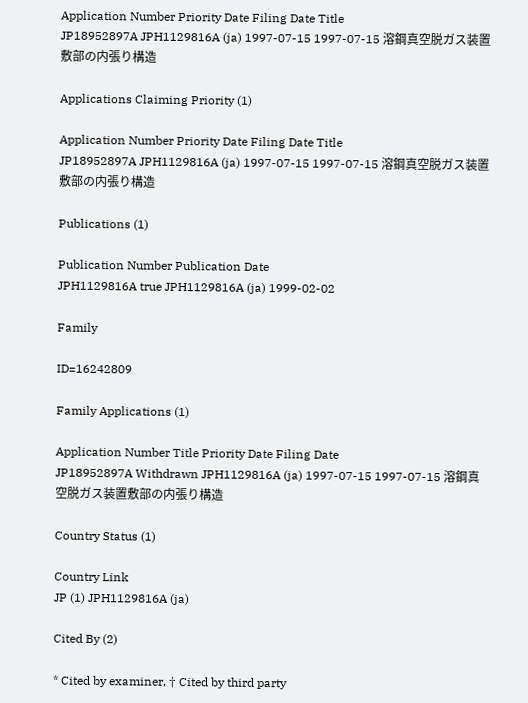Application Number Priority Date Filing Date Title
JP18952897A JPH1129816A (ja) 1997-07-15 1997-07-15 溶鋼真空脱ガス装置敷部の内張り構造

Applications Claiming Priority (1)

Application Number Priority Date Filing Date Title
JP18952897A JPH1129816A (ja) 1997-07-15 1997-07-15 溶鋼真空脱ガス装置敷部の内張り構造

Publications (1)

Publication Number Publication Date
JPH1129816A true JPH1129816A (ja) 1999-02-02

Family

ID=16242809

Family Applications (1)

Application Number Title Priority Date Filing Date
JP18952897A Withdrawn JPH1129816A (ja) 1997-07-15 1997-07-15 溶鋼真空脱ガス装置敷部の内張り構造

Country Status (1)

Country Link
JP (1) JPH1129816A (ja)

Cited By (2)

* Cited by examiner, † Cited by third party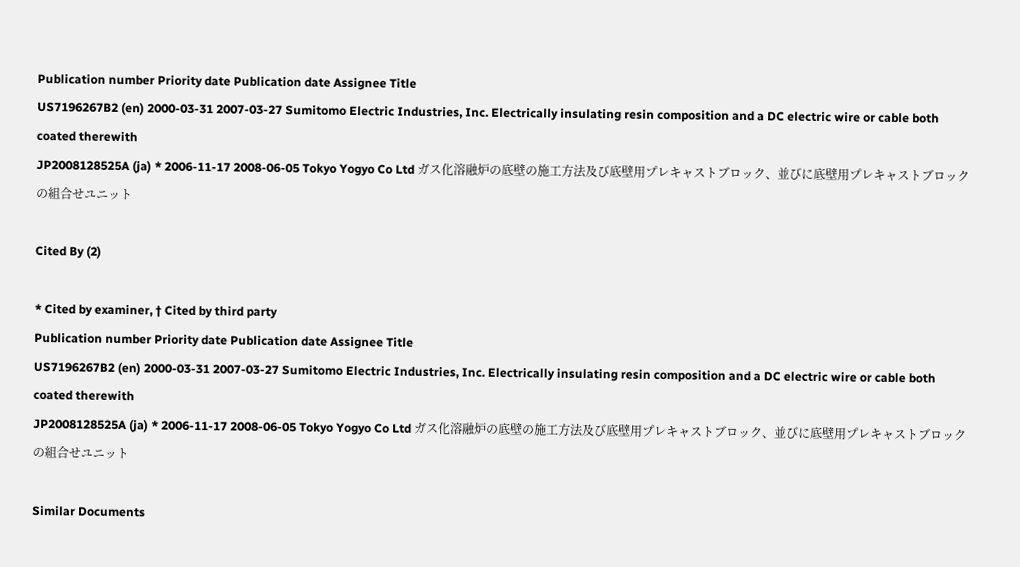Publication number Priority date Publication date Assignee Title
US7196267B2 (en) 2000-03-31 2007-03-27 Sumitomo Electric Industries, Inc. Electrically insulating resin composition and a DC electric wire or cable both coated therewith
JP2008128525A (ja) * 2006-11-17 2008-06-05 Tokyo Yogyo Co Ltd ガス化溶融炉の底壁の施工方法及び底壁用プレキャストブロック、並びに底壁用プレキャストブロックの組合せユニット

Cited By (2)

* Cited by examiner, † Cited by third party
Publication number Priority date Publication date Assignee Title
US7196267B2 (en) 2000-03-31 2007-03-27 Sumitomo Electric Industries, Inc. Electrically insulating resin composition and a DC electric wire or cable both coated therewith
JP2008128525A (ja) * 2006-11-17 2008-06-05 Tokyo Yogyo Co Ltd ガス化溶融炉の底壁の施工方法及び底壁用プレキャストブロック、並びに底壁用プレキャストブロックの組合せユニット

Similar Documents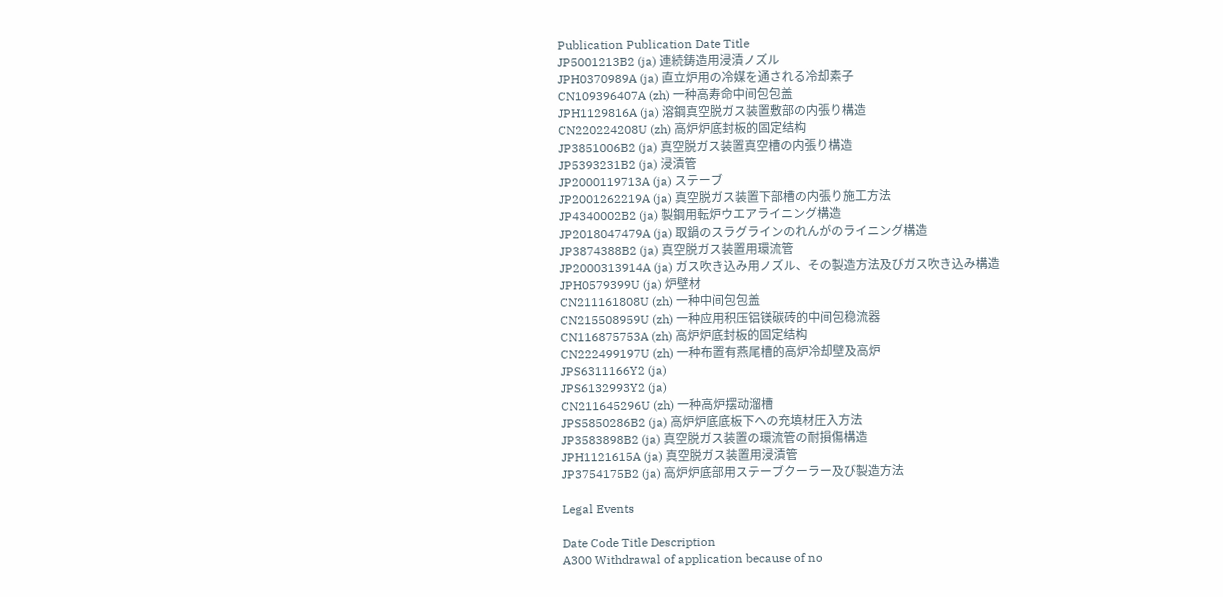Publication Publication Date Title
JP5001213B2 (ja) 連続鋳造用浸漬ノズル
JPH0370989A (ja) 直立炉用の冷媒を通される冷却素子
CN109396407A (zh) 一种高寿命中间包包盖
JPH1129816A (ja) 溶鋼真空脱ガス装置敷部の内張り構造
CN220224208U (zh) 高炉炉底封板的固定结构
JP3851006B2 (ja) 真空脱ガス装置真空槽の内張り構造
JP5393231B2 (ja) 浸漬管
JP2000119713A (ja) ステーブ
JP2001262219A (ja) 真空脱ガス装置下部槽の内張り施工方法
JP4340002B2 (ja) 製鋼用転炉ウエアライニング構造
JP2018047479A (ja) 取鍋のスラグラインのれんがのライニング構造
JP3874388B2 (ja) 真空脱ガス装置用環流管
JP2000313914A (ja) ガス吹き込み用ノズル、その製造方法及びガス吹き込み構造
JPH0579399U (ja) 炉壁材
CN211161808U (zh) 一种中间包包盖
CN215508959U (zh) 一种应用积压铝镁碳砖的中间包稳流器
CN116875753A (zh) 高炉炉底封板的固定结构
CN222499197U (zh) 一种布置有燕尾槽的高炉冷却壁及高炉
JPS6311166Y2 (ja)
JPS6132993Y2 (ja)
CN211645296U (zh) 一种高炉摆动溜槽
JPS5850286B2 (ja) 高炉炉底底板下への充填材圧入方法
JP3583898B2 (ja) 真空脱ガス装置の環流管の耐損傷構造
JPH1121615A (ja) 真空脱ガス装置用浸漬管
JP3754175B2 (ja) 高炉炉底部用ステーブクーラー及び製造方法

Legal Events

Date Code Title Description
A300 Withdrawal of application because of no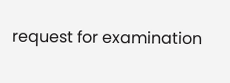request for examination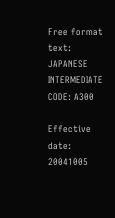Free format text: JAPANESE INTERMEDIATE CODE: A300

Effective date: 20041005